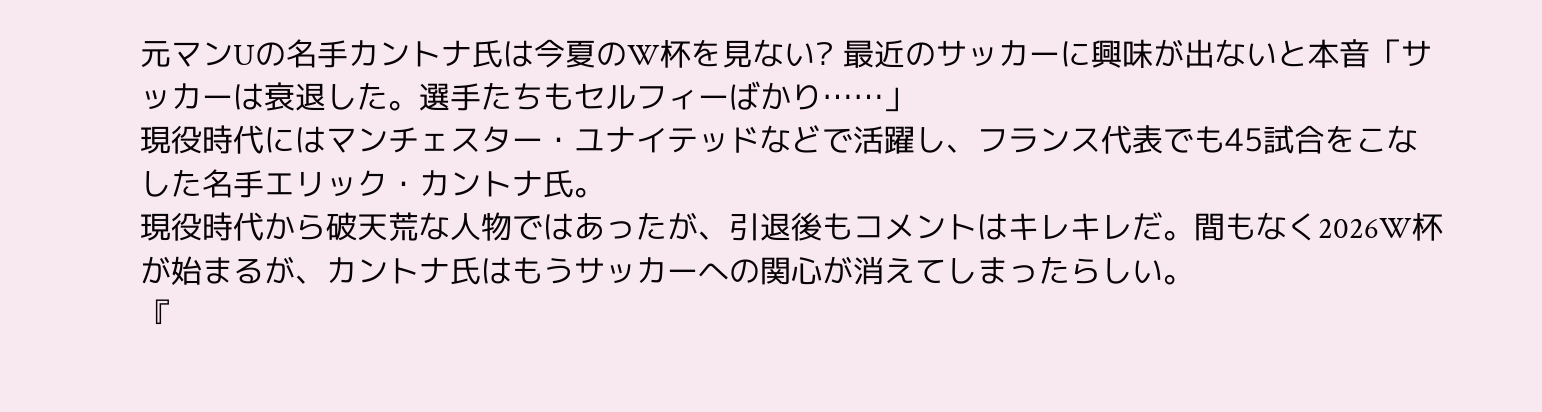元マンUの名手カントナ氏は今夏のW杯を見ない? 最近のサッカーに興味が出ないと本音「サッカーは衰退した。選手たちもセルフィーばかり……」
現役時代にはマンチェスター・ユナイテッドなどで活躍し、フランス代表でも45試合をこなした名手エリック・カントナ氏。
現役時代から破天荒な人物ではあったが、引退後もコメントはキレキレだ。間もなく2026W杯が始まるが、カントナ氏はもうサッカーへの関心が消えてしまったらしい。
『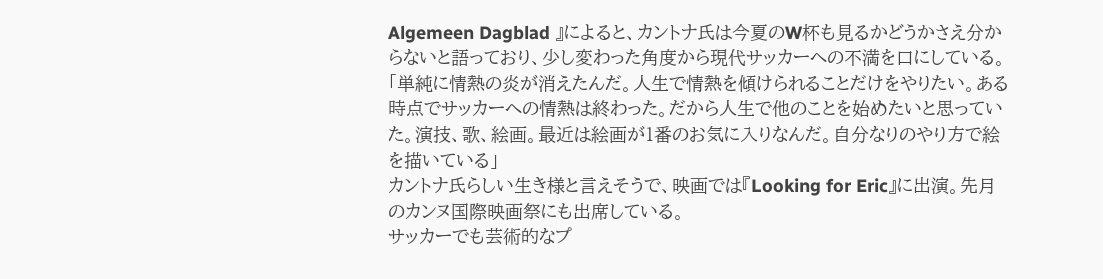Algemeen Dagblad 』によると、カントナ氏は今夏のW杯も見るかどうかさえ分からないと語っており、少し変わった角度から現代サッカーへの不満を口にしている。
「単純に情熱の炎が消えたんだ。人生で情熱を傾けられることだけをやりたい。ある時点でサッカーへの情熱は終わった。だから人生で他のことを始めたいと思っていた。演技、歌、絵画。最近は絵画が1番のお気に入りなんだ。自分なりのやり方で絵を描いている」
カントナ氏らしい生き様と言えそうで、映画では『Looking for Eric』に出演。先月のカンヌ国際映画祭にも出席している。
サッカーでも芸術的なプ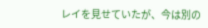レイを見せていたが、今は別の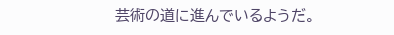芸術の道に進んでいるようだ。